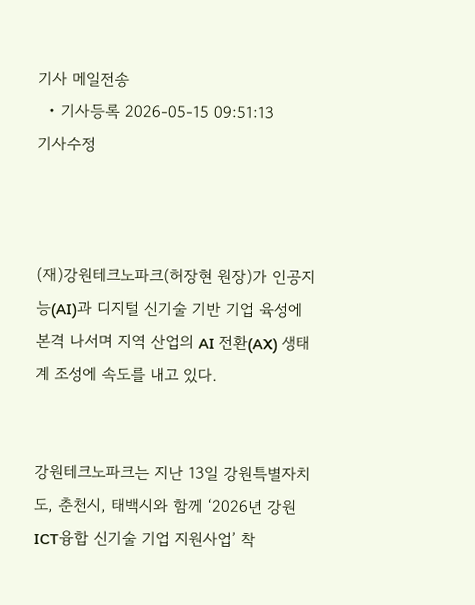기사 메일전송
  • 기사등록 2026-05-15 09:51:13
기사수정



(재)강원테크노파크(허장현 원장)가 인공지능(AI)과 디지털 신기술 기반 기업 육성에 본격 나서며 지역 산업의 AI 전환(AX) 생태계 조성에 속도를 내고 있다.


강원테크노파크는 지난 13일 강원특별자치도, 춘천시, 태백시와 함께 ‘2026년 강원 ICT융합 신기술 기업 지원사업’ 착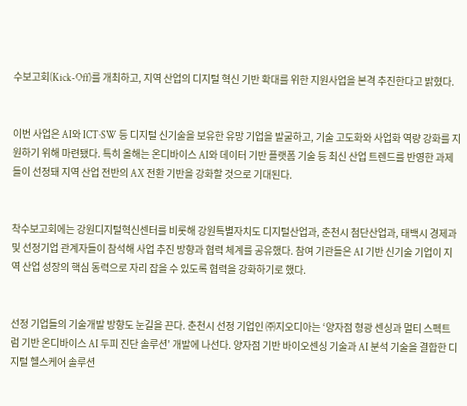수보고회(Kick-Off)를 개최하고, 지역 산업의 디지털 혁신 기반 확대를 위한 지원사업을 본격 추진한다고 밝혔다.


이번 사업은 AI와 ICT·SW 등 디지털 신기술을 보유한 유망 기업을 발굴하고, 기술 고도화와 사업화 역량 강화를 지원하기 위해 마련됐다. 특히 올해는 온디바이스 AI와 데이터 기반 플랫폼 기술 등 최신 산업 트렌드를 반영한 과제들이 선정돼 지역 산업 전반의 AX 전환 기반을 강화할 것으로 기대된다.


착수보고회에는 강원디지털혁신센터를 비롯해 강원특별자치도 디지털산업과, 춘천시 첨단산업과, 태백시 경제과 및 선정기업 관계자들이 참석해 사업 추진 방향과 협력 체계를 공유했다. 참여 기관들은 AI 기반 신기술 기업이 지역 산업 성장의 핵심 동력으로 자리 잡을 수 있도록 협력을 강화하기로 했다.


선정 기업들의 기술개발 방향도 눈길을 끈다. 춘천시 선정 기업인 ㈜지오디아는 ‘양자점 형광 센싱과 멀티 스펙트럼 기반 온디바이스 AI 두피 진단 솔루션’ 개발에 나선다. 양자점 기반 바이오센싱 기술과 AI 분석 기술을 결합한 디지털 헬스케어 솔루션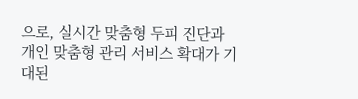으로, 실시간 맞춤형 두피 진단과 개인 맞춤형 관리 서비스 확대가 기대된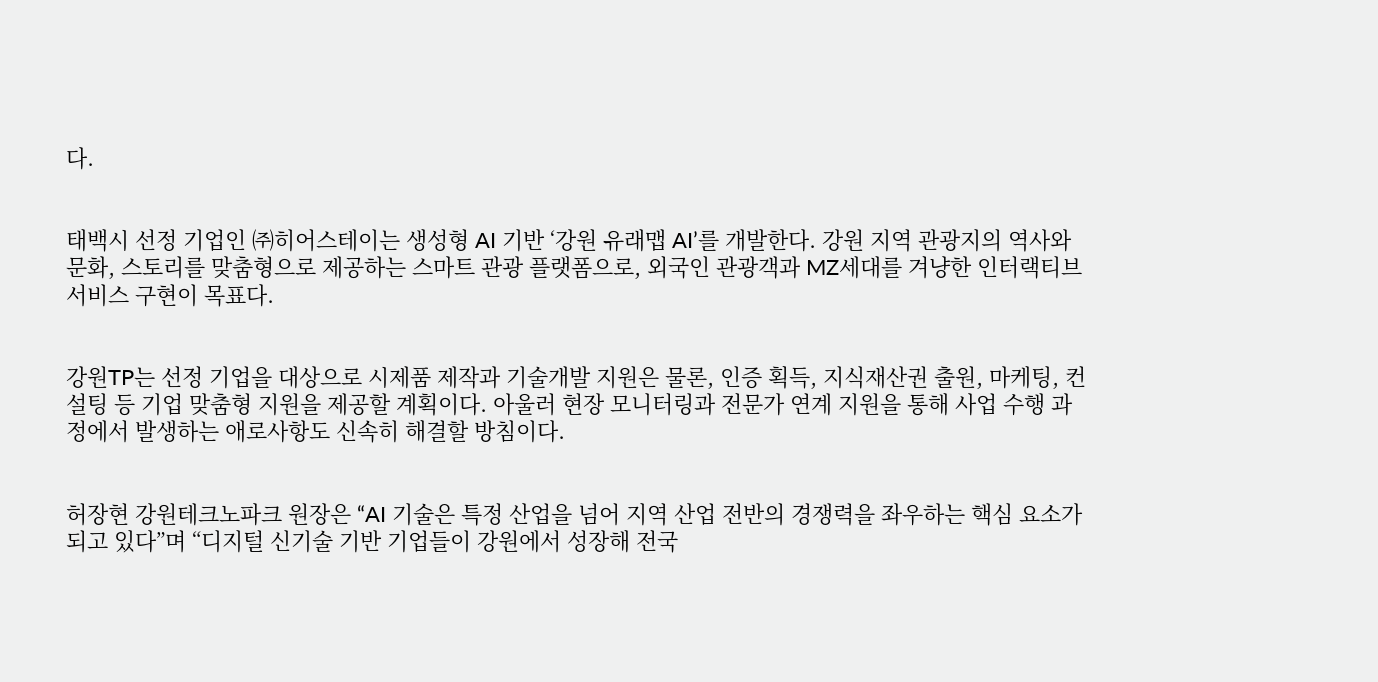다.


태백시 선정 기업인 ㈜히어스테이는 생성형 AI 기반 ‘강원 유래맵 AI’를 개발한다. 강원 지역 관광지의 역사와 문화, 스토리를 맞춤형으로 제공하는 스마트 관광 플랫폼으로, 외국인 관광객과 MZ세대를 겨냥한 인터랙티브 서비스 구현이 목표다.


강원TP는 선정 기업을 대상으로 시제품 제작과 기술개발 지원은 물론, 인증 획득, 지식재산권 출원, 마케팅, 컨설팅 등 기업 맞춤형 지원을 제공할 계획이다. 아울러 현장 모니터링과 전문가 연계 지원을 통해 사업 수행 과정에서 발생하는 애로사항도 신속히 해결할 방침이다.


허장현 강원테크노파크 원장은 “AI 기술은 특정 산업을 넘어 지역 산업 전반의 경쟁력을 좌우하는 핵심 요소가 되고 있다”며 “디지털 신기술 기반 기업들이 강원에서 성장해 전국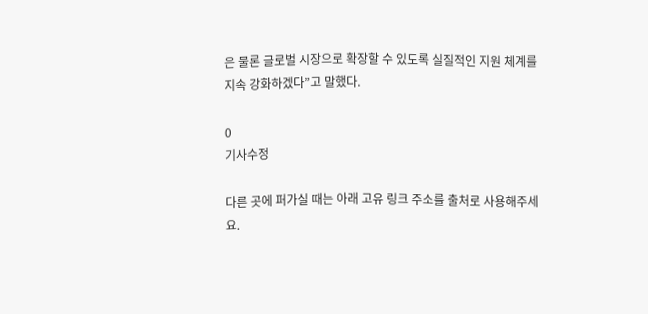은 물론 글로벌 시장으로 확장할 수 있도록 실질적인 지원 체계를 지속 강화하겠다”고 말했다.

0
기사수정

다른 곳에 퍼가실 때는 아래 고유 링크 주소를 출처로 사용해주세요.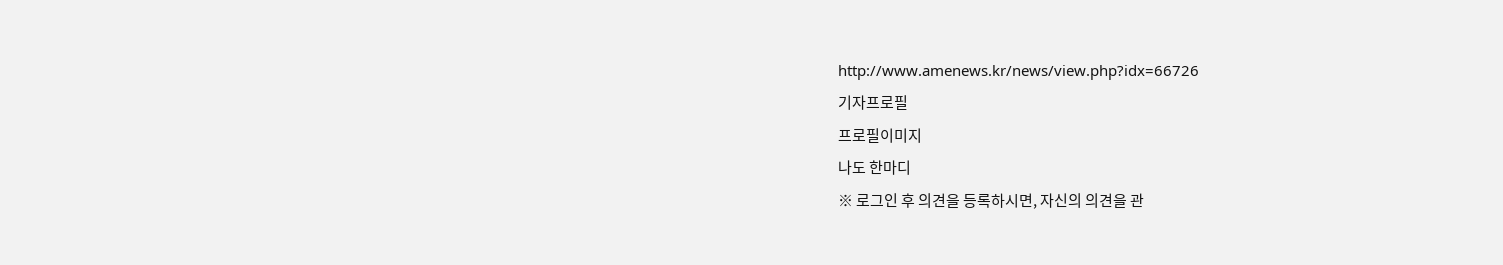http://www.amenews.kr/news/view.php?idx=66726
기자프로필
프로필이미지
나도 한마디
※ 로그인 후 의견을 등록하시면, 자신의 의견을 관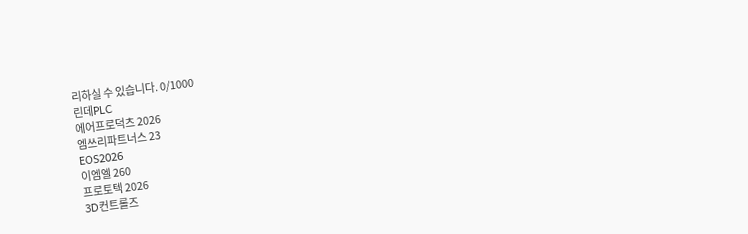리하실 수 있습니다. 0/1000
린데PLC
에어프로덕츠 2026
엠쓰리파트너스 23
EOS2026
이엠엘 260
프로토텍 2026
3D컨트롤즈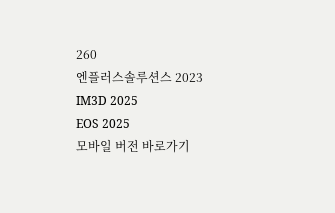260
엔플러스솔루션스 2023
IM3D 2025
EOS 2025
모바일 버전 바로가기